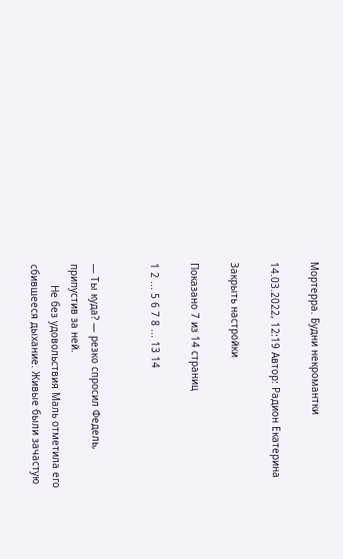Мортерра. Будни некромантки

14.03.2022, 12:19 Автор: Радион Екатерина

Закрыть настройки

Показано 7 из 14 страниц

1 2 ... 5 6 7 8 ... 13 14


— Ты куда? — резко спросил Федель, припустив за ней.
       Не без удовольствия Маль отметила его сбившееся дыхание. Живые были зачастую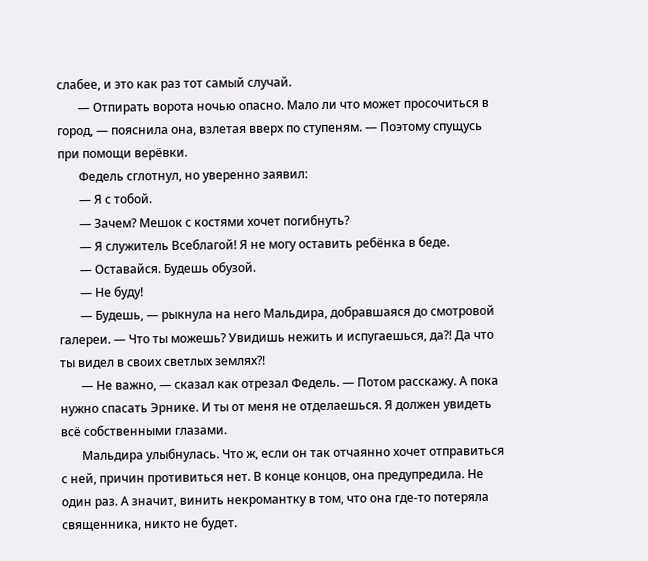слабее, и это как раз тот самый случай.
       — Отпирать ворота ночью опасно. Мало ли что может просочиться в город, — пояснила она, взлетая вверх по ступеням. — Поэтому спущусь при помощи верёвки.
       Федель сглотнул, но уверенно заявил:
       — Я с тобой.
       — Зачем? Мешок с костями хочет погибнуть?
       — Я служитель Всеблагой! Я не могу оставить ребёнка в беде.
       — Оставайся. Будешь обузой.
       — Не буду!
       — Будешь, — рыкнула на него Мальдира, добравшаяся до смотровой галереи. — Что ты можешь? Увидишь нежить и испугаешься, да?! Да что ты видел в своих светлых землях?!
       — Не важно, — сказал как отрезал Федель. — Потом расскажу. А пока нужно спасать Эрнике. И ты от меня не отделаешься. Я должен увидеть всё собственными глазами.
       Мальдира улыбнулась. Что ж, если он так отчаянно хочет отправиться с ней, причин противиться нет. В конце концов, она предупредила. Не один раз. А значит, винить некромантку в том, что она где-то потеряла священника, никто не будет.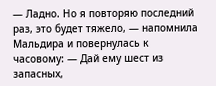— Ладно. Но я повторяю последний раз, это будет тяжело, — напомнила Мальдира и повернулась к часовому: — Дай ему шест из запасных,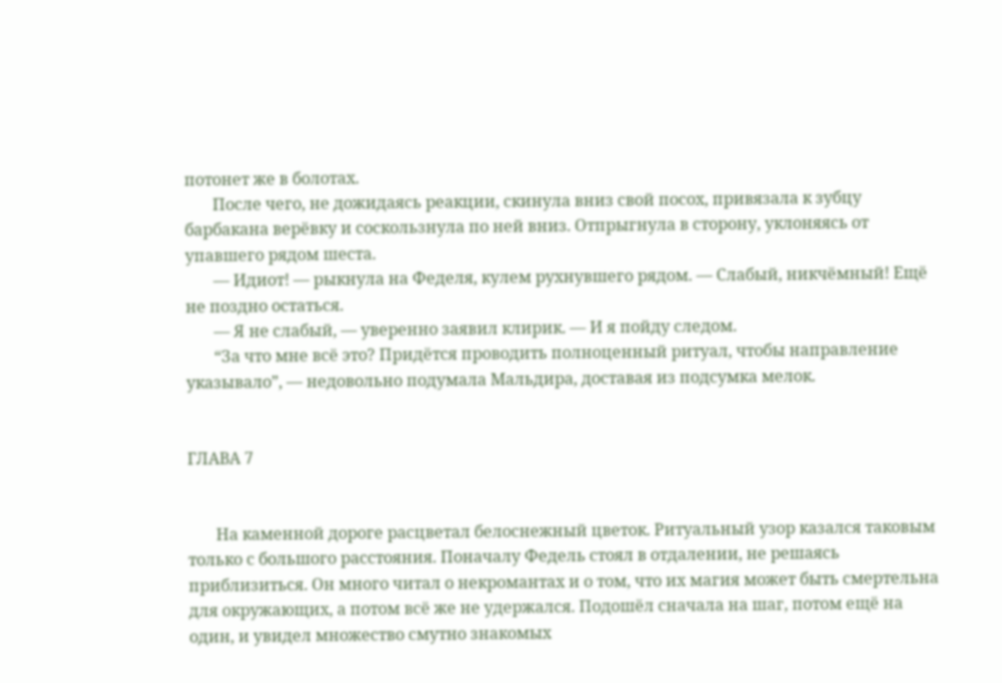потонет же в болотах.
       После чего, не дожидаясь реакции, скинула вниз свой посох, привязала к зубцу барбакана верёвку и соскользнула по ней вниз. Отпрыгнула в сторону, уклоняясь от упавшего рядом шеста.
       — Идиот! — рыкнула на Феделя, кулем рухнувшего рядом. — Слабый, никчёмный! Ещё не поздно остаться.
       — Я не слабый, — уверенно заявил клирик. — И я пойду следом.
       “За что мне всё это? Придётся проводить полноценный ритуал, чтобы направление указывало”, — недовольно подумала Мальдира, доставая из подсумка мелок.


ГЛАВА 7


       На каменной дороге расцветал белоснежный цветок. Ритуальный узор казался таковым только с большого расстояния. Поначалу Федель стоял в отдалении, не решаясь приблизиться. Он много читал о некромантах и о том, что их магия может быть смертельна для окружающих, а потом всё же не удержался. Подошёл сначала на шаг, потом ещё на один, и увидел множество смутно знакомых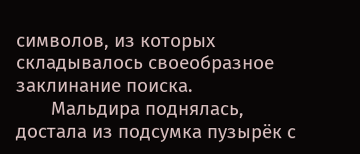символов, из которых складывалось своеобразное заклинание поиска.
       Мальдира поднялась, достала из подсумка пузырёк с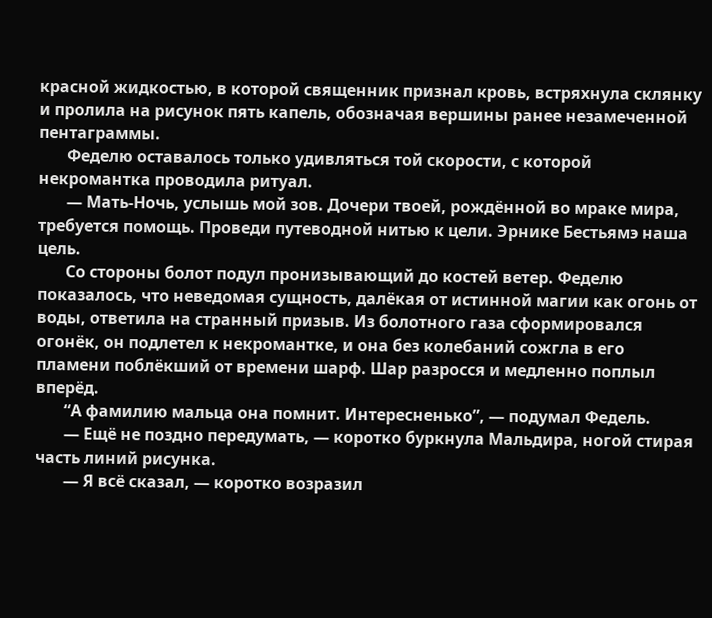красной жидкостью, в которой священник признал кровь, встряхнула склянку и пролила на рисунок пять капель, обозначая вершины ранее незамеченной пентаграммы.
       Феделю оставалось только удивляться той скорости, с которой некромантка проводила ритуал.
       — Мать-Ночь, услышь мой зов. Дочери твоей, рождённой во мраке мира, требуется помощь. Проведи путеводной нитью к цели. Эрнике Бестьямэ наша цель.
       Со стороны болот подул пронизывающий до костей ветер. Феделю показалось, что неведомая сущность, далёкая от истинной магии как огонь от воды, ответила на странный призыв. Из болотного газа сформировался огонёк, он подлетел к некромантке, и она без колебаний сожгла в его пламени поблёкший от времени шарф. Шар разросся и медленно поплыл вперёд.
       “А фамилию мальца она помнит. Интересненько”, — подумал Федель.
       — Ещё не поздно передумать, — коротко буркнула Мальдира, ногой стирая часть линий рисунка.
       — Я всё сказал, — коротко возразил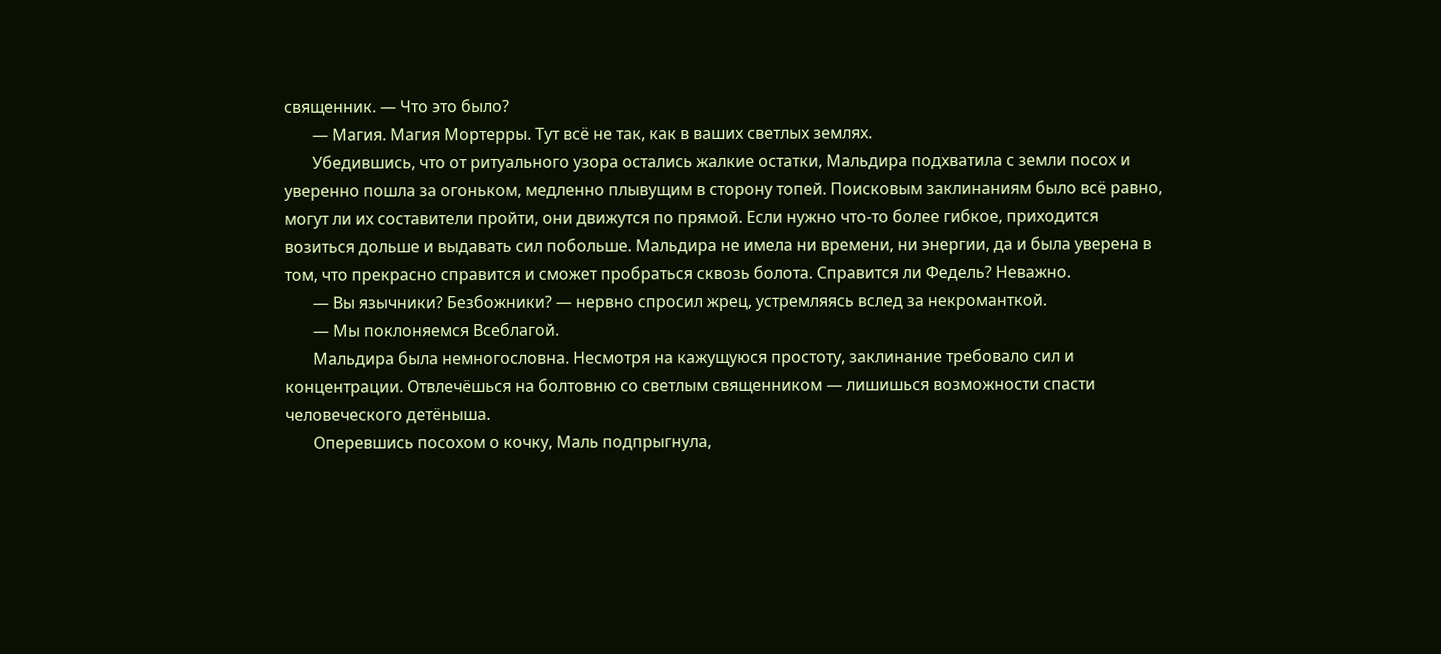священник. — Что это было?
       — Магия. Магия Мортерры. Тут всё не так, как в ваших светлых землях.
       Убедившись, что от ритуального узора остались жалкие остатки, Мальдира подхватила с земли посох и уверенно пошла за огоньком, медленно плывущим в сторону топей. Поисковым заклинаниям было всё равно, могут ли их составители пройти, они движутся по прямой. Если нужно что-то более гибкое, приходится возиться дольше и выдавать сил побольше. Мальдира не имела ни времени, ни энергии, да и была уверена в том, что прекрасно справится и сможет пробраться сквозь болота. Справится ли Федель? Неважно.
       — Вы язычники? Безбожники? — нервно спросил жрец, устремляясь вслед за некроманткой.
       — Мы поклоняемся Всеблагой.
       Мальдира была немногословна. Несмотря на кажущуюся простоту, заклинание требовало сил и концентрации. Отвлечёшься на болтовню со светлым священником — лишишься возможности спасти человеческого детёныша.
       Оперевшись посохом о кочку, Маль подпрыгнула,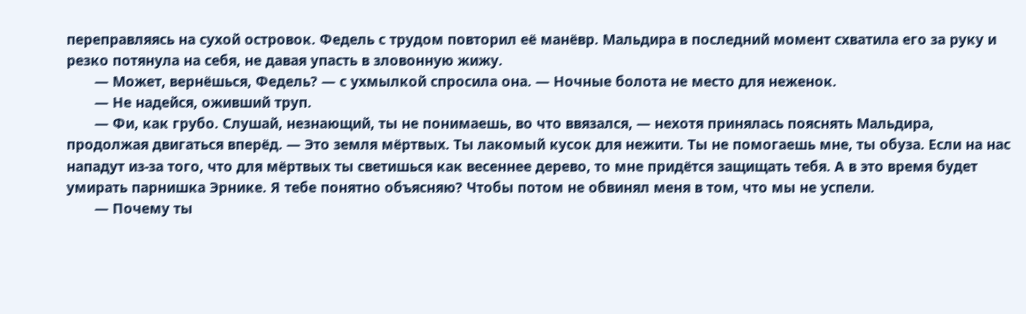переправляясь на сухой островок. Федель с трудом повторил её манёвр. Мальдира в последний момент схватила его за руку и резко потянула на себя, не давая упасть в зловонную жижу.
       — Может, вернёшься, Федель? — с ухмылкой спросила она. — Ночные болота не место для неженок.
       — Не надейся, оживший труп.
       — Фи, как грубо. Слушай, незнающий, ты не понимаешь, во что ввязался, — нехотя принялась пояснять Мальдира, продолжая двигаться вперёд. — Это земля мёртвых. Ты лакомый кусок для нежити. Ты не помогаешь мне, ты обуза. Если на нас нападут из-за того, что для мёртвых ты светишься как весеннее дерево, то мне придётся защищать тебя. А в это время будет умирать парнишка Эрнике. Я тебе понятно объясняю? Чтобы потом не обвинял меня в том, что мы не успели.
       — Почему ты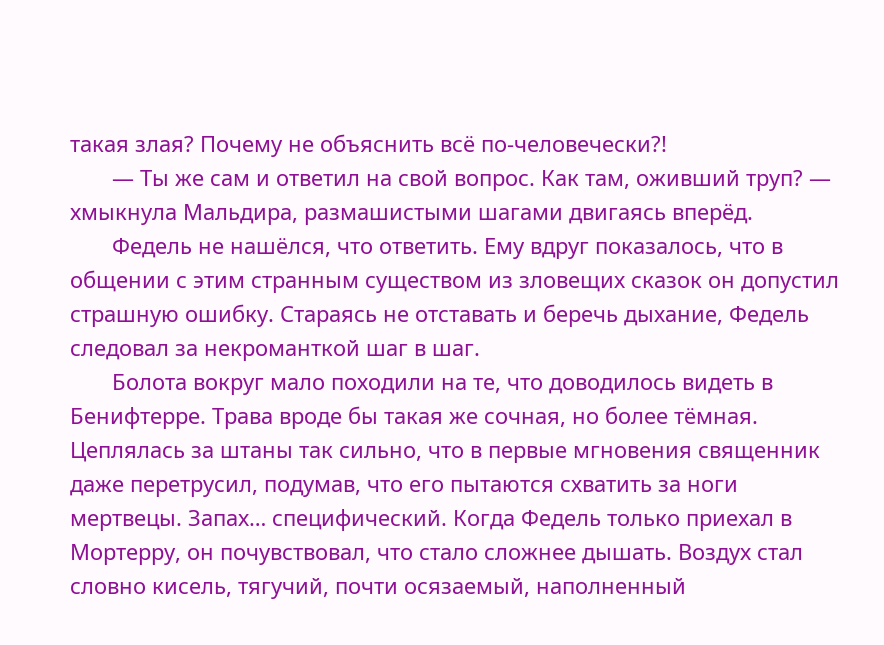такая злая? Почему не объяснить всё по-человечески?!
       — Ты же сам и ответил на свой вопрос. Как там, оживший труп? — хмыкнула Мальдира, размашистыми шагами двигаясь вперёд.
       Федель не нашёлся, что ответить. Ему вдруг показалось, что в общении с этим странным существом из зловещих сказок он допустил страшную ошибку. Стараясь не отставать и беречь дыхание, Федель следовал за некроманткой шаг в шаг.
       Болота вокруг мало походили на те, что доводилось видеть в Бенифтерре. Трава вроде бы такая же сочная, но более тёмная. Цеплялась за штаны так сильно, что в первые мгновения священник даже перетрусил, подумав, что его пытаются схватить за ноги мертвецы. Запах… специфический. Когда Федель только приехал в Мортерру, он почувствовал, что стало сложнее дышать. Воздух стал словно кисель, тягучий, почти осязаемый, наполненный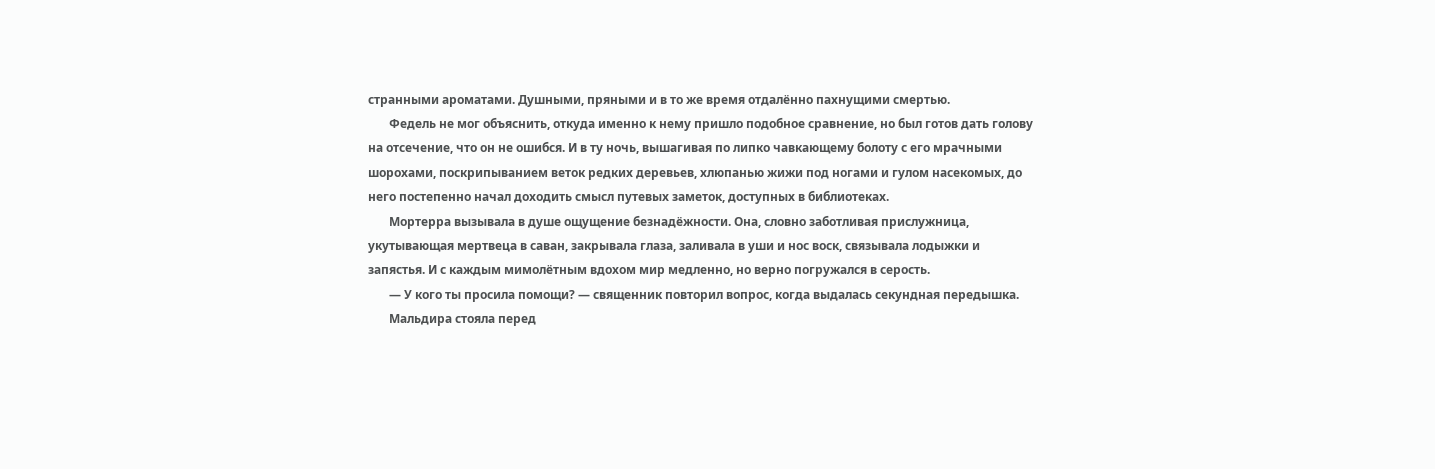странными ароматами. Душными, пряными и в то же время отдалённо пахнущими смертью.
       Федель не мог объяснить, откуда именно к нему пришло подобное сравнение, но был готов дать голову на отсечение, что он не ошибся. И в ту ночь, вышагивая по липко чавкающему болоту с его мрачными шорохами, поскрипыванием веток редких деревьев, хлюпанью жижи под ногами и гулом насекомых, до него постепенно начал доходить смысл путевых заметок, доступных в библиотеках.
       Мортерра вызывала в душе ощущение безнадёжности. Она, словно заботливая прислужница, укутывающая мертвеца в саван, закрывала глаза, заливала в уши и нос воск, связывала лодыжки и запястья. И с каждым мимолётным вдохом мир медленно, но верно погружался в серость.
       — У кого ты просила помощи? — священник повторил вопрос, когда выдалась секундная передышка.
       Мальдира стояла перед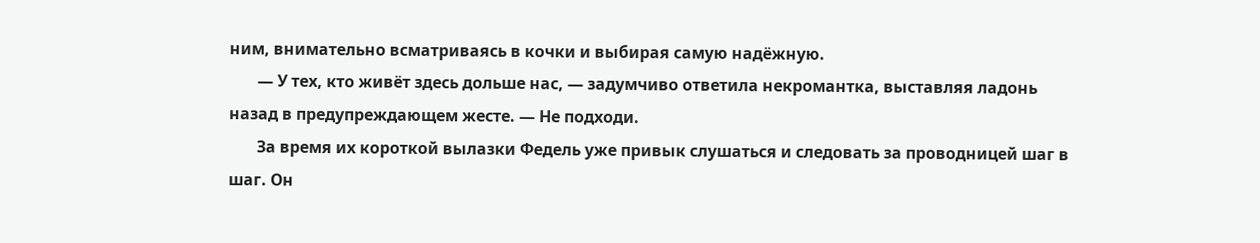ним, внимательно всматриваясь в кочки и выбирая самую надёжную.
       — У тех, кто живёт здесь дольше нас, — задумчиво ответила некромантка, выставляя ладонь назад в предупреждающем жесте. — Не подходи.
       За время их короткой вылазки Федель уже привык слушаться и следовать за проводницей шаг в шаг. Он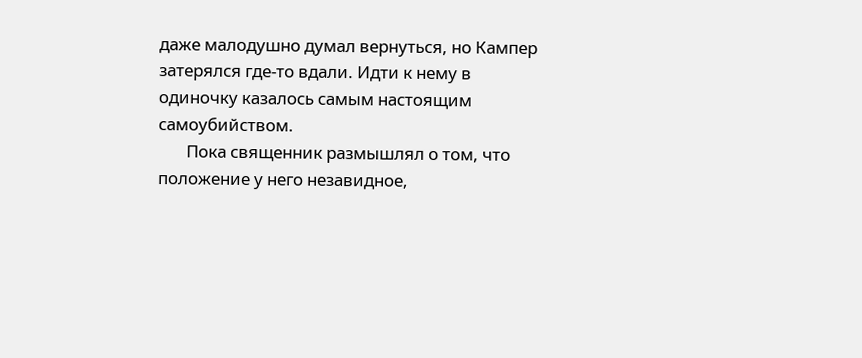даже малодушно думал вернуться, но Кампер затерялся где-то вдали. Идти к нему в одиночку казалось самым настоящим самоубийством.
       Пока священник размышлял о том, что положение у него незавидное,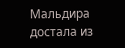Мальдира достала из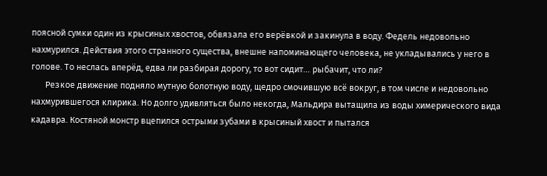поясной сумки один из крысиных хвостов, обвязала его верёвкой и закинула в воду. Федель недовольно нахмурился. Действия этого странного существа, внешне напоминающего человека, не укладывались у него в голове. То неслась вперёд, едва ли разбирая дорогу, то вот сидит… рыбачит, что ли?
       Резкое движение подняло мутную болотную воду, щедро смочившую всё вокруг, в том числе и недовольно нахмурившегося клирика. Но долго удивляться было некогда, Мальдира вытащила из воды химерического вида кадавра. Костяной монстр вцепился острыми зубами в крысиный хвост и пытался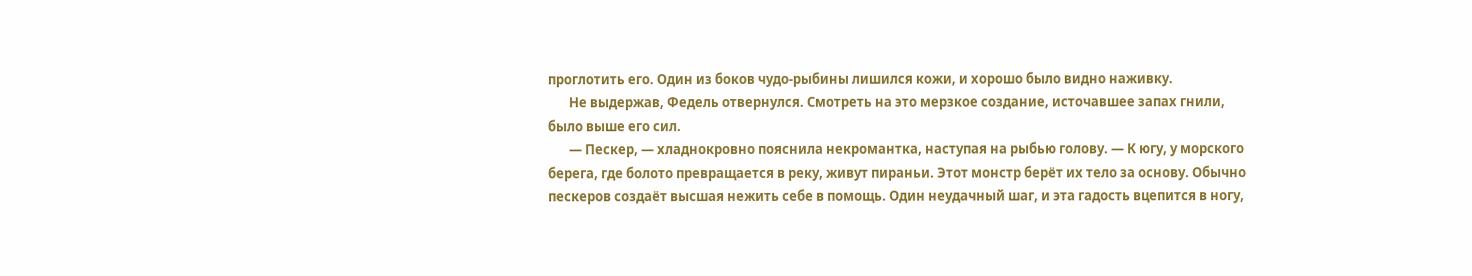проглотить его. Один из боков чудо-рыбины лишился кожи, и хорошо было видно наживку.
       Не выдержав, Федель отвернулся. Смотреть на это мерзкое создание, источавшее запах гнили, было выше его сил.
       — Пескер, — хладнокровно пояснила некромантка, наступая на рыбью голову. — К югу, у морского берега, где болото превращается в реку, живут пираньи. Этот монстр берёт их тело за основу. Обычно пескеров создаёт высшая нежить себе в помощь. Один неудачный шаг, и эта гадость вцепится в ногу,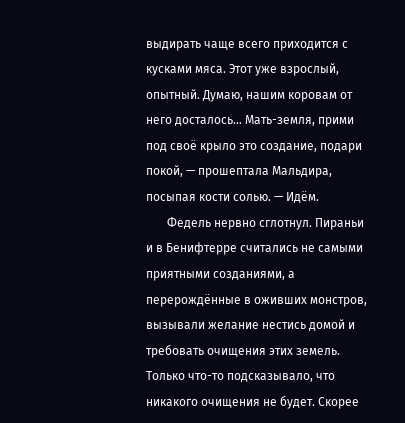выдирать чаще всего приходится с кусками мяса. Этот уже взрослый, опытный. Думаю, нашим коровам от него досталось… Мать-земля, прими под своё крыло это создание, подари покой, — прошептала Мальдира, посыпая кости солью. — Идём.
       Федель нервно сглотнул. Пираньи и в Бенифтерре считались не самыми приятными созданиями, а перерождённые в оживших монстров, вызывали желание нестись домой и требовать очищения этих земель. Только что-то подсказывало, что никакого очищения не будет. Скорее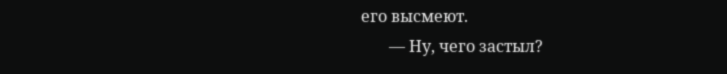его высмеют.
       — Ну, чего застыл?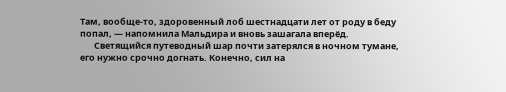Там, вообще-то, здоровенный лоб шестнадцати лет от роду в беду попал, — напомнила Мальдира и вновь зашагала вперёд.
       Светящийся путеводный шар почти затерялся в ночном тумане, его нужно срочно догнать. Конечно, сил на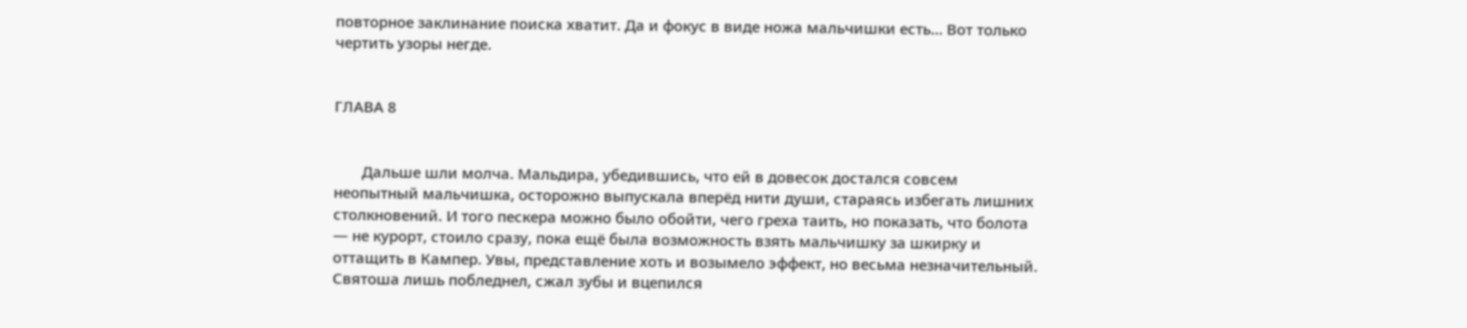повторное заклинание поиска хватит. Да и фокус в виде ножа мальчишки есть… Вот только чертить узоры негде.


ГЛАВА 8


       Дальше шли молча. Мальдира, убедившись, что ей в довесок достался совсем неопытный мальчишка, осторожно выпускала вперёд нити души, стараясь избегать лишних столкновений. И того пескера можно было обойти, чего греха таить, но показать, что болота — не курорт, стоило сразу, пока ещё была возможность взять мальчишку за шкирку и оттащить в Кампер. Увы, представление хоть и возымело эффект, но весьма незначительный. Святоша лишь побледнел, сжал зубы и вцепился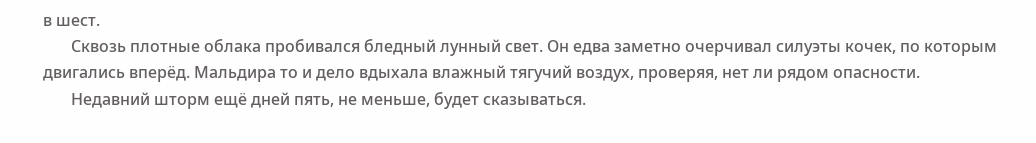в шест.
       Сквозь плотные облака пробивался бледный лунный свет. Он едва заметно очерчивал силуэты кочек, по которым двигались вперёд. Мальдира то и дело вдыхала влажный тягучий воздух, проверяя, нет ли рядом опасности.
       Недавний шторм ещё дней пять, не меньше, будет сказываться.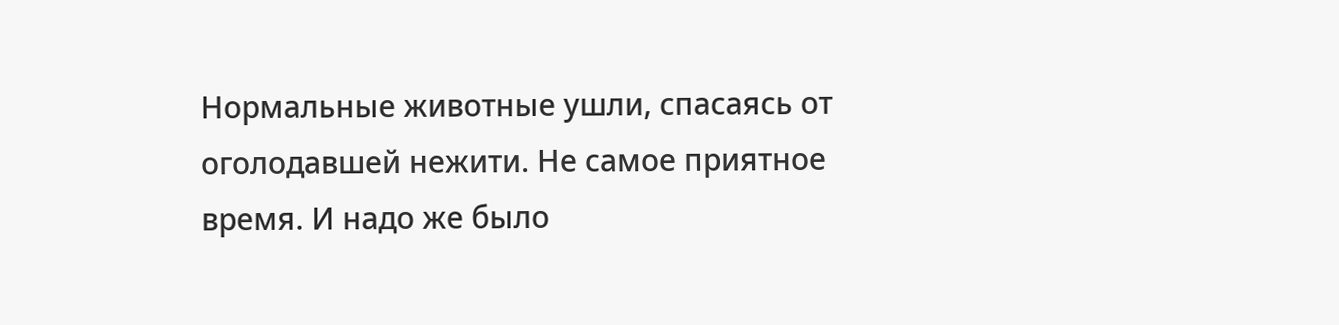Нормальные животные ушли, спасаясь от оголодавшей нежити. Не самое приятное время. И надо же было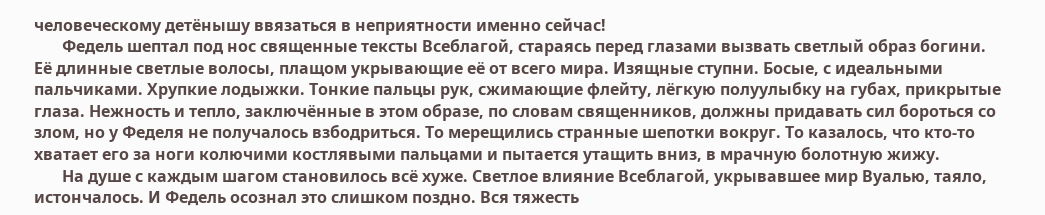человеческому детёнышу ввязаться в неприятности именно сейчас!
       Федель шептал под нос священные тексты Всеблагой, стараясь перед глазами вызвать светлый образ богини. Её длинные светлые волосы, плащом укрывающие её от всего мира. Изящные ступни. Босые, с идеальными пальчиками. Хрупкие лодыжки. Тонкие пальцы рук, сжимающие флейту, лёгкую полуулыбку на губах, прикрытые глаза. Нежность и тепло, заключённые в этом образе, по словам священников, должны придавать сил бороться со злом, но у Феделя не получалось взбодриться. То мерещились странные шепотки вокруг. То казалось, что кто-то хватает его за ноги колючими костлявыми пальцами и пытается утащить вниз, в мрачную болотную жижу.
       На душе с каждым шагом становилось всё хуже. Светлое влияние Всеблагой, укрывавшее мир Вуалью, таяло, истончалось. И Федель осознал это слишком поздно. Вся тяжесть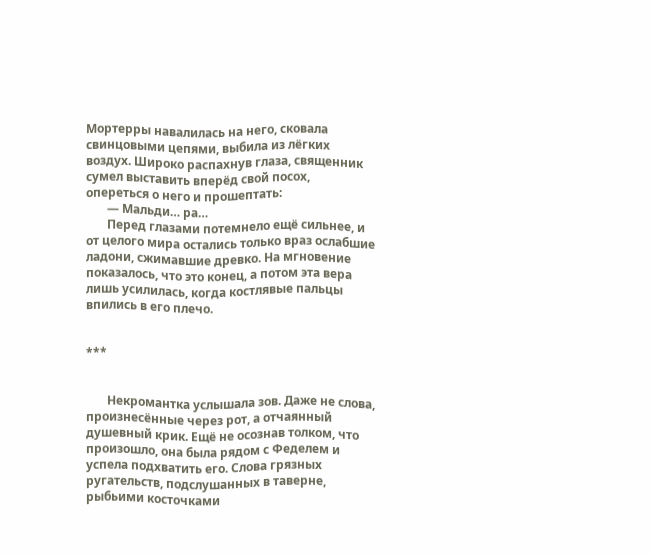Мортерры навалилась на него, сковала свинцовыми цепями, выбила из лёгких воздух. Широко распахнув глаза, священник сумел выставить вперёд свой посох, опереться о него и прошептать:
       — Мальди… ра…
       Перед глазами потемнело ещё сильнее, и от целого мира остались только враз ослабшие ладони, сжимавшие древко. На мгновение показалось, что это конец, а потом эта вера лишь усилилась, когда костлявые пальцы впились в его плечо.


***


       Некромантка услышала зов. Даже не слова, произнесённые через рот, а отчаянный душевный крик. Ещё не осознав толком, что произошло, она была рядом с Феделем и успела подхватить его. Слова грязных ругательств, подслушанных в таверне, рыбьими косточками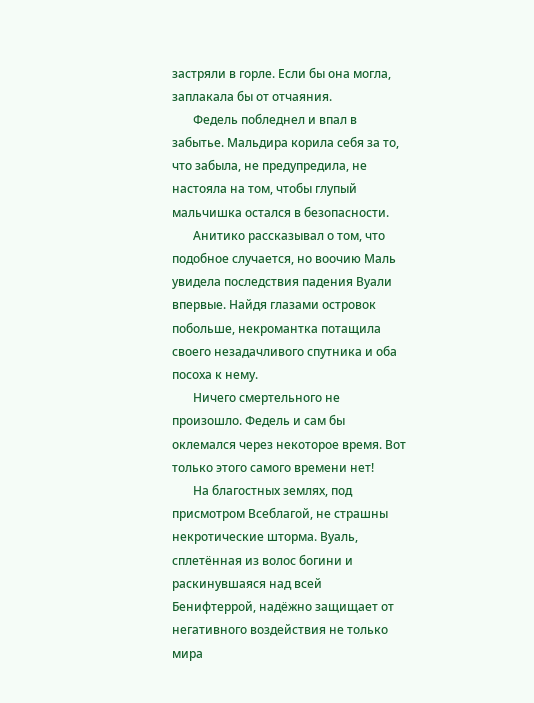застряли в горле. Если бы она могла, заплакала бы от отчаяния.
       Федель побледнел и впал в забытье. Мальдира корила себя за то, что забыла, не предупредила, не настояла на том, чтобы глупый мальчишка остался в безопасности.
       Анитико рассказывал о том, что подобное случается, но воочию Маль увидела последствия падения Вуали впервые. Найдя глазами островок побольше, некромантка потащила своего незадачливого спутника и оба посоха к нему.
       Ничего смертельного не произошло. Федель и сам бы оклемался через некоторое время. Вот только этого самого времени нет!
       На благостных землях, под присмотром Всеблагой, не страшны некротические шторма. Вуаль, сплетённая из волос богини и раскинувшаяся над всей Бенифтеррой, надёжно защищает от негативного воздействия не только мира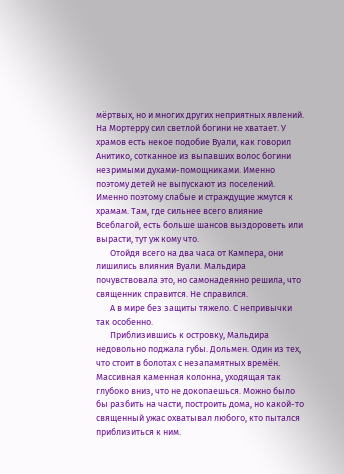мёртвых, но и многих других неприятных явлений. На Мортерру сил светлой богини не хватает. У храмов есть некое подобие Вуали, как говорил Анитико, сотканное из выпавших волос богини незримыми духами-помощниками. Именно поэтому детей не выпускают из поселений. Именно поэтому слабые и страждущие жмутся к храмам. Там, где сильнее всего влияние Всеблагой, есть больше шансов выздороветь или вырасти, тут уж кому что.
       Отойдя всего на два часа от Кампера, они лишились влияния Вуали. Мальдира почувствовала это, но самонадеянно решила, что священник справится. Не справился.
       А в мире без защиты тяжело. С непривычки так особенно.
       Приблизившись к островку, Мальдира недовольно поджала губы. Дольмен. Один из тех, что стоит в болотах с незапамятных времён. Массивная каменная колонна, уходящая так глубоко вниз, что не докопаешься. Можно было бы разбить на части, построить дома, но какой-то священный ужас охватывал любого, кто пытался приблизиться к ним.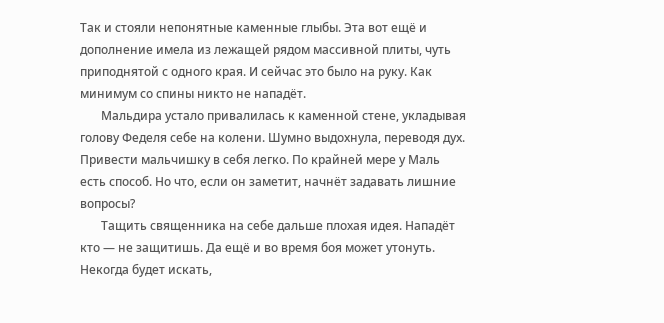Так и стояли непонятные каменные глыбы. Эта вот ещё и дополнение имела из лежащей рядом массивной плиты, чуть приподнятой с одного края. И сейчас это было на руку. Как минимум со спины никто не нападёт.
       Мальдира устало привалилась к каменной стене, укладывая голову Феделя себе на колени. Шумно выдохнула, переводя дух. Привести мальчишку в себя легко. По крайней мере у Маль есть способ. Но что, если он заметит, начнёт задавать лишние вопросы?
       Тащить священника на себе дальше плохая идея. Нападёт кто — не защитишь. Да ещё и во время боя может утонуть. Некогда будет искать,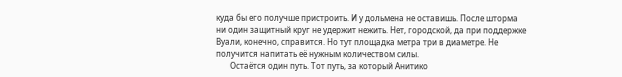куда бы его получше пристроить. И у дольмена не оставишь. После шторма ни один защитный круг не удержит нежить. Нет, городской, да при поддержке Вуали, конечно, справится. Но тут площадка метра три в диаметре. Не получится напитать её нужным количеством силы.
       Остаётся один путь. Тот путь, за который Анитико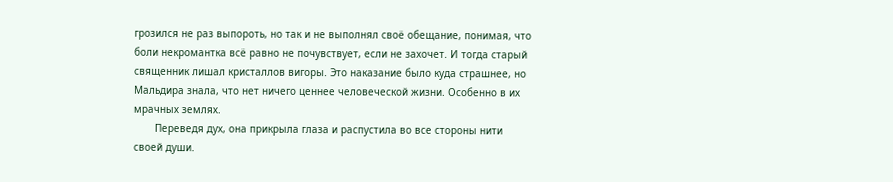грозился не раз выпороть, но так и не выполнял своё обещание, понимая, что боли некромантка всё равно не почувствует, если не захочет. И тогда старый священник лишал кристаллов вигоры. Это наказание было куда страшнее, но Мальдира знала, что нет ничего ценнее человеческой жизни. Особенно в их мрачных землях.
       Переведя дух, она прикрыла глаза и распустила во все стороны нити своей души.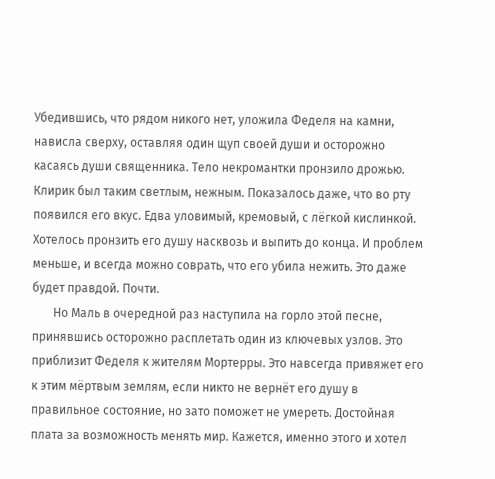Убедившись, что рядом никого нет, уложила Феделя на камни, нависла сверху, оставляя один щуп своей души и осторожно касаясь души священника. Тело некромантки пронзило дрожью. Клирик был таким светлым, нежным. Показалось даже, что во рту появился его вкус. Едва уловимый, кремовый, с лёгкой кислинкой. Хотелось пронзить его душу насквозь и выпить до конца. И проблем меньше, и всегда можно соврать, что его убила нежить. Это даже будет правдой. Почти.
       Но Маль в очередной раз наступила на горло этой песне, принявшись осторожно расплетать один из ключевых узлов. Это приблизит Феделя к жителям Мортерры. Это навсегда привяжет его к этим мёртвым землям, если никто не вернёт его душу в правильное состояние, но зато поможет не умереть. Достойная плата за возможность менять мир. Кажется, именно этого и хотел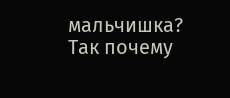мальчишка? Так почему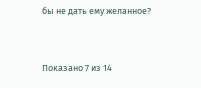бы не дать ему желанное?


Показано 7 из 14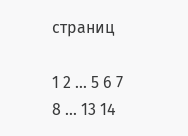страниц

1 2 ... 5 6 7 8 ... 13 14